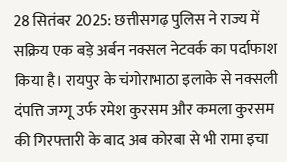28 सितंबर 2025: छत्तीसगढ़ पुलिस ने राज्य में सक्रिय एक बड़े अर्बन नक्सल नेटवर्क का पर्दाफाश किया है। रायपुर के चंगोराभाठा इलाके से नक्सली दंपत्ति जग्गू उर्फ रमेश कुरसम और कमला कुरसम की गिरफ्तारी के बाद अब कोरबा से भी रामा इचा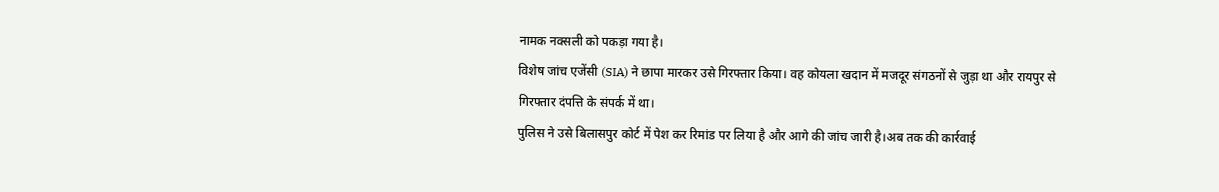नामक नक्सली को पकड़ा गया है।
विशेष जांच एजेंसी (SIA) ने छापा मारकर उसे गिरफ्तार किया। वह कोयला खदान में मजदूर संगठनों से जुड़ा था और रायपुर से गिरफ्तार दंपत्ति के संपर्क में था।
पुलिस ने उसे बिलासपुर कोर्ट में पेश कर रिमांड पर लिया है और आगे की जांच जारी है।अब तक की कार्रवाई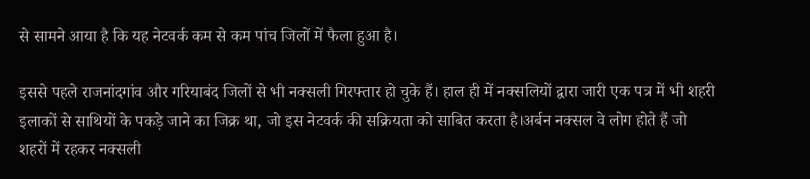से सामने आया है कि यह नेटवर्क कम से कम पांच जिलों में फैला हुआ है।

इससे पहले राजनांदगांव और गरियाबंद जिलों से भी नक्सली गिरफ्तार हो चुके हैं। हाल ही में नक्सलियों द्वारा जारी एक पत्र में भी शहरी इलाकों से साथियों के पकड़े जाने का जिक्र था, जो इस नेटवर्क की सक्रियता को साबित करता है।अर्बन नक्सल वे लोग होते हैं जो शहरों में रहकर नक्सली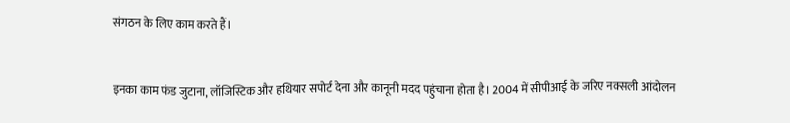संगठन के लिए काम करते हैं।


इनका काम फंड जुटाना, लॉजिस्टिक और हथियार सपोर्ट देना और कानूनी मदद पहुंचाना होता है। 2004 में सीपीआई के जरिए नक्सली आंदोलन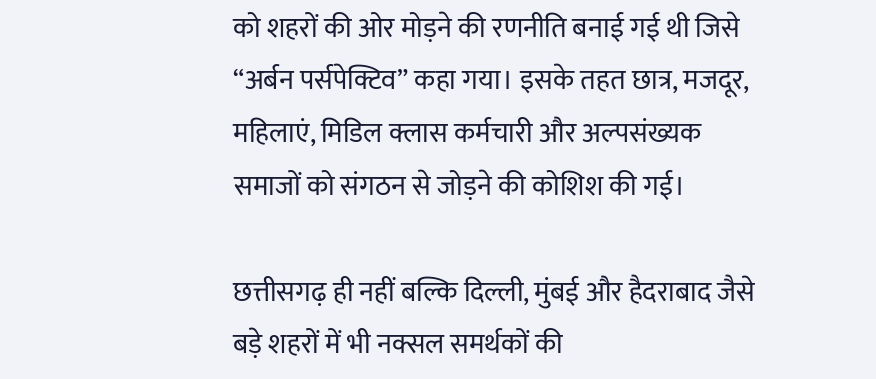को शहरों की ओर मोड़ने की रणनीति बनाई गई थी जिसे “अर्बन पर्सपेक्टिव” कहा गया। इसके तहत छात्र, मजदूर, महिलाएं, मिडिल क्लास कर्मचारी और अल्पसंख्यक समाजों को संगठन से जोड़ने की कोशिश की गई।

छत्तीसगढ़ ही नहीं बल्कि दिल्ली, मुंबई और हैदराबाद जैसे बड़े शहरों में भी नक्सल समर्थकों की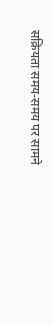सक्रियता समय-समय पर सामने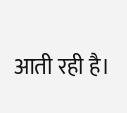आती रही है।